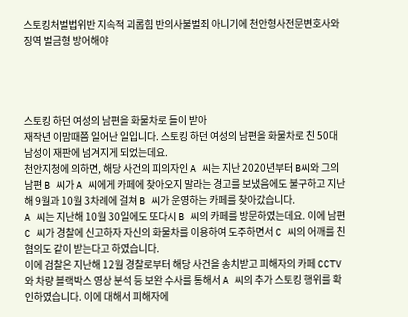스토킹처벌법위반 지속적 괴롭힘 반의사불벌죄 아니기에 천안형사전문변호사와 징역 벌금형 방어해야




스토킹 하던 여성의 남편을 화물차로 들이 받아
재작년 이맘때쯤 일어난 일입니다. 스토킹 하던 여성의 남편을 화물차로 친 50대 남성이 재판에 넘겨지게 되었는데요.
천안지청에 의하면, 해당 사건의 피의자인 A 씨는 지난 2020년부터 B씨와 그의 남편 B 씨가 A 씨에게 카페에 찾아오지 말라는 경고를 보냈음에도 불구하고 지난해 9월과 10월 3차례에 걸쳐 B 씨가 운영하는 카페를 찾아갔습니다.
A 씨는 지난해 10월 30일에도 또다시 B 씨의 카페를 방문하였는데요. 이에 남편 C 씨가 경찰에 신고하자 자신의 화물차를 이용하여 도주하면서 C 씨의 어깨를 친 혐의도 같이 받는다고 하였습니다.
이에 검찰은 지난해 12월 경찰로부터 해당 사건을 송치받고 피해자의 카페 CCTV와 차량 블랙박스 영상 분석 등 보완 수사를 통해서 A 씨의 추가 스토킹 행위를 확인하였습니다. 이에 대해서 피해자에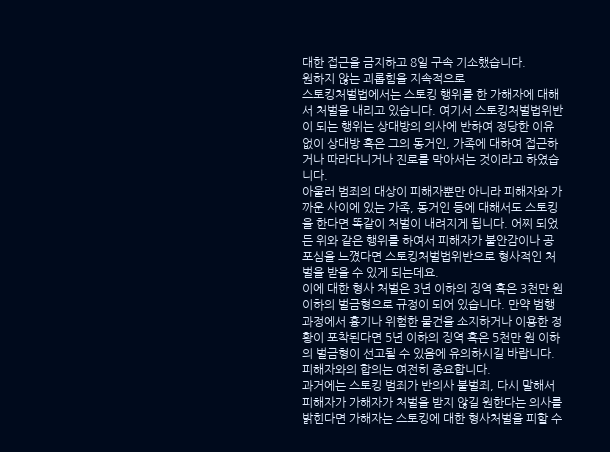대한 접근을 금지하고 8일 구속 기소했습니다.
원하지 않는 괴롭힘을 지속적으로
스토킹처벌법에서는 스토킹 행위를 한 가해자에 대해서 처벌을 내리고 있습니다. 여기서 스토킹처벌법위반이 되는 행위는 상대방의 의사에 반하여 정당한 이유 없이 상대방 혹은 그의 동거인, 가족에 대하여 접근하거나 따라다니거나 진로를 막아서는 것이라고 하였습니다.
아울러 범죄의 대상이 피해자뿐만 아니라 피해자와 가까운 사이에 있는 가족, 동거인 등에 대해서도 스토킹을 한다면 똑같이 처벌이 내려지게 됩니다. 어찌 되었든 위와 같은 행위를 하여서 피해자가 불안감이나 공포심을 느꼈다면 스토킹처벌법위반으로 형사적인 처벌을 받을 수 있게 되는데요.
이에 대한 형사 처벌은 3년 이하의 징역 혹은 3천만 원 이하의 벌금형으로 규정이 되어 있습니다. 만약 범행 과정에서 흉기나 위험한 물건을 소지하거나 이용한 정황이 포착된다면 5년 이하의 징역 혹은 5천만 원 이하의 벌금형이 선고될 수 있음에 유의하시길 바랍니다.
피해자와의 합의는 여전히 중요합니다.
과거에는 스토킹 범죄가 반의사 불벌죄, 다시 말해서 피해자가 가해자가 처벌을 받지 않길 원한다는 의사를 밝힌다면 가해자는 스토킹에 대한 형사처벌을 피할 수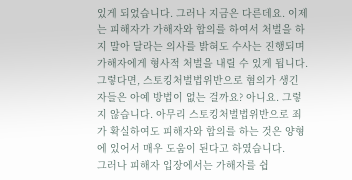있게 되었습니다. 그러나 지금은 다른데요. 이제는 피해자가 가해자와 합의를 하여서 처벌을 하지 말아 달라는 의사를 밝혀도 수사는 진행되며 가해자에게 형사적 처벌을 내릴 수 있게 됩니다.
그렇다면, 스토킹처벌법위반으로 혐의가 생긴 자들은 아예 방법이 없는 걸까요? 아니요. 그렇지 않습니다. 아무리 스토킹처벌법위반으로 죄가 확실하여도 피해자와 합의를 하는 것은 양형에 있어서 매우 도움이 된다고 하였습니다.
그러나 피해자 입장에서는 가해자를 쉽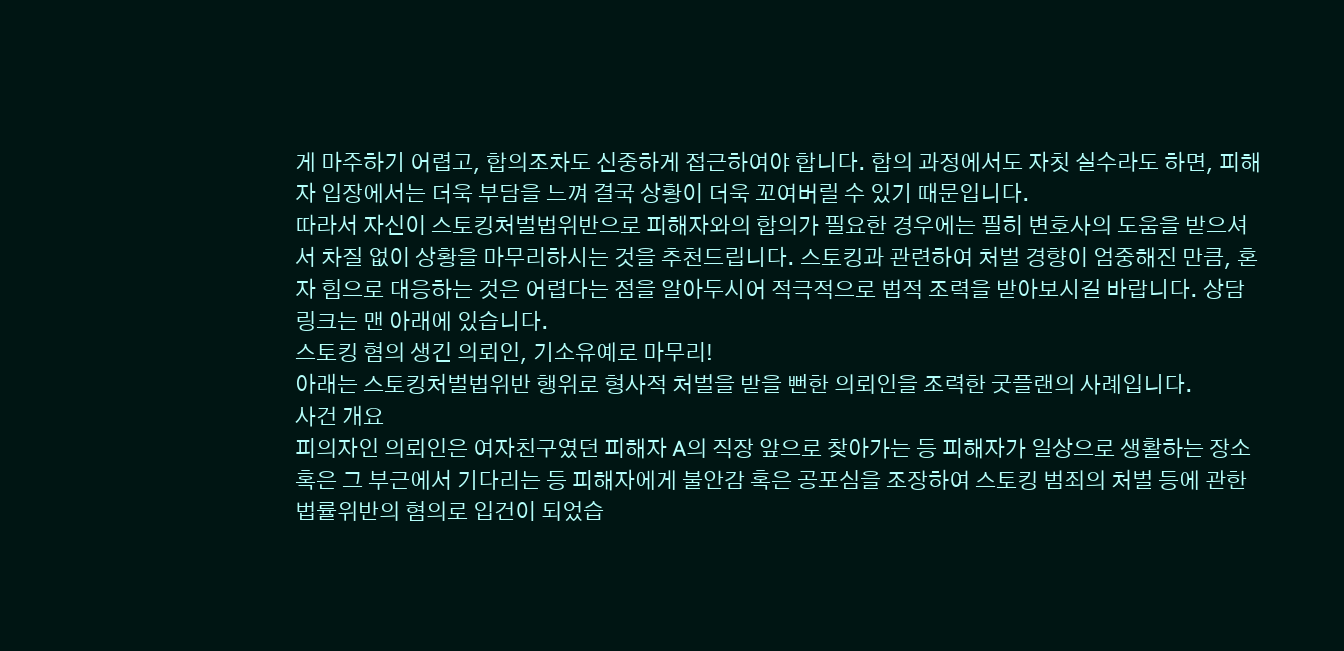게 마주하기 어렵고, 합의조차도 신중하게 접근하여야 합니다. 합의 과정에서도 자칫 실수라도 하면, 피해자 입장에서는 더욱 부담을 느껴 결국 상황이 더욱 꼬여버릴 수 있기 때문입니다.
따라서 자신이 스토킹처벌법위반으로 피해자와의 합의가 필요한 경우에는 필히 변호사의 도움을 받으셔서 차질 없이 상황을 마무리하시는 것을 추천드립니다. 스토킹과 관련하여 처벌 경향이 엄중해진 만큼, 혼자 힘으로 대응하는 것은 어렵다는 점을 알아두시어 적극적으로 법적 조력을 받아보시길 바랍니다. 상담 링크는 맨 아래에 있습니다.
스토킹 혐의 생긴 의뢰인, 기소유예로 마무리!
아래는 스토킹처벌법위반 행위로 형사적 처벌을 받을 뻔한 의뢰인을 조력한 굿플랜의 사례입니다.
사건 개요
피의자인 의뢰인은 여자친구였던 피해자 A의 직장 앞으로 찾아가는 등 피해자가 일상으로 생활하는 장소 혹은 그 부근에서 기다리는 등 피해자에게 불안감 혹은 공포심을 조장하여 스토킹 범죄의 처벌 등에 관한 법률위반의 혐의로 입건이 되었습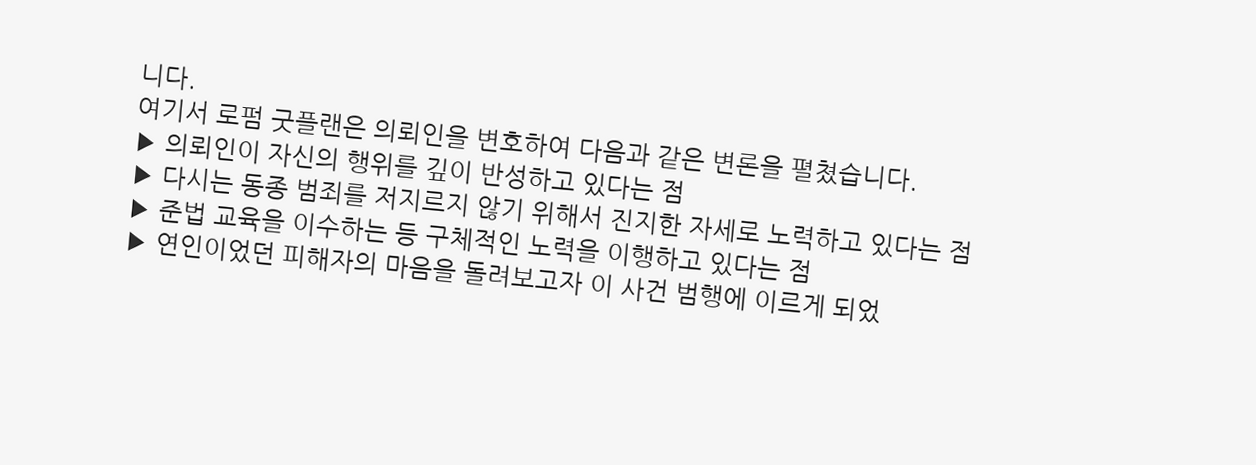니다.
여기서 로펌 굿플랜은 의뢰인을 변호하여 다음과 같은 변론을 펼쳤습니다.
▶ 의뢰인이 자신의 행위를 깊이 반성하고 있다는 점
▶ 다시는 동종 범죄를 저지르지 않기 위해서 진지한 자세로 노력하고 있다는 점
▶ 준법 교육을 이수하는 등 구체적인 노력을 이행하고 있다는 점
▶ 연인이었던 피해자의 마음을 돌려보고자 이 사건 범행에 이르게 되었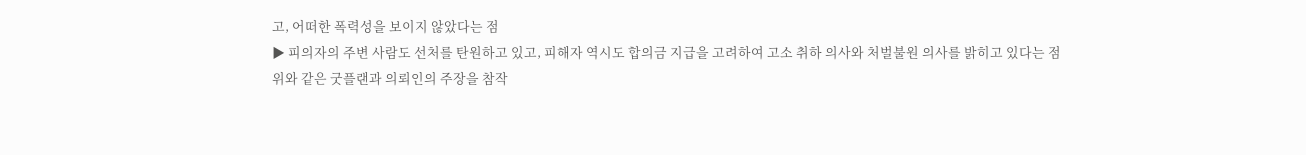고, 어떠한 폭력성을 보이지 않았다는 점
▶ 피의자의 주변 사람도 선처를 탄원하고 있고, 피해자 역시도 합의금 지급을 고려하여 고소 취하 의사와 처벌불원 의사를 밝히고 있다는 점
위와 같은 굿플랜과 의뢰인의 주장을 참작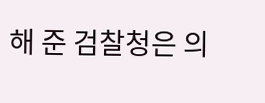해 준 검찰청은 의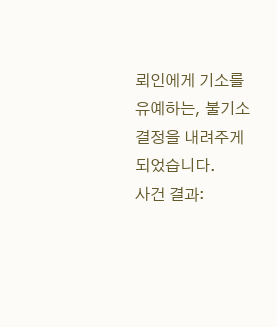뢰인에게 기소를 유예하는, 불기소 결정을 내려주게 되었습니다.
사건 결과: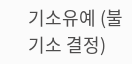기소유예 (불기소 결정)